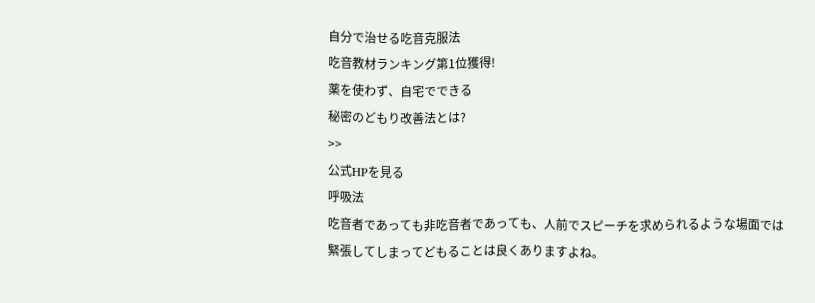自分で治せる吃音克服法
吃音教材ランキング第1位獲得!
薬を使わず、自宅でできる
秘密のどもり改善法とは?
>>
公式HPを見る
呼吸法
吃音者であっても非吃音者であっても、人前でスピーチを求められるような場面では
緊張してしまってどもることは良くありますよね。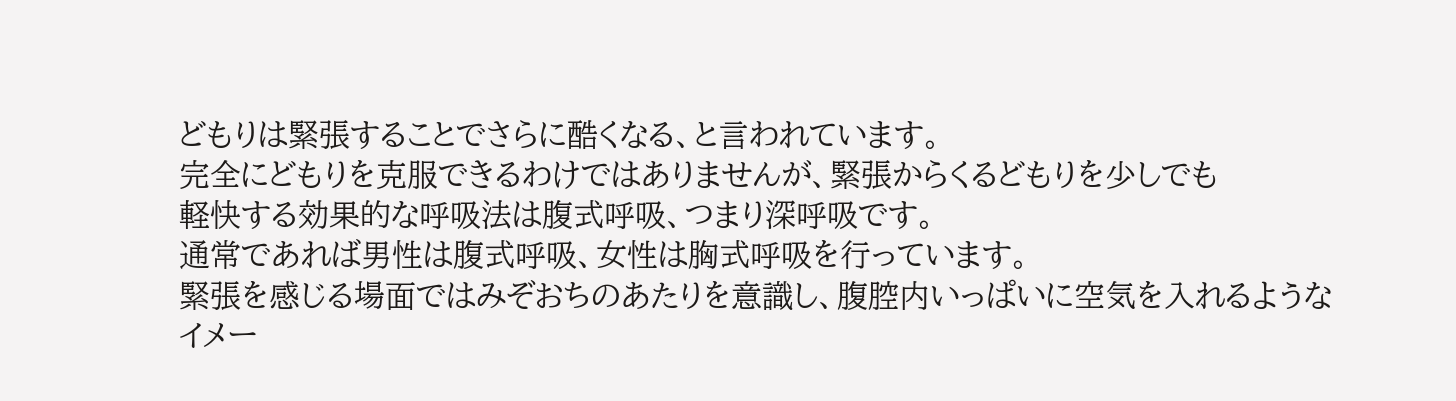どもりは緊張することでさらに酷くなる、と言われています。
完全にどもりを克服できるわけではありませんが、緊張からくるどもりを少しでも
軽快する効果的な呼吸法は腹式呼吸、つまり深呼吸です。
通常であれば男性は腹式呼吸、女性は胸式呼吸を行っています。
緊張を感じる場面ではみぞおちのあたりを意識し、腹腔内いっぱいに空気を入れるような
イメー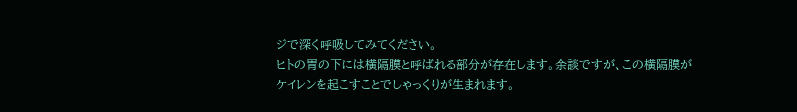ジで深く呼吸してみてください。
ヒトの胃の下には横隔膜と呼ばれる部分が存在します。余談ですが、この横隔膜が
ケイレンを起こすことでしゃっくりが生まれます。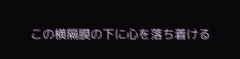この横隔膜の下に心を落ち着ける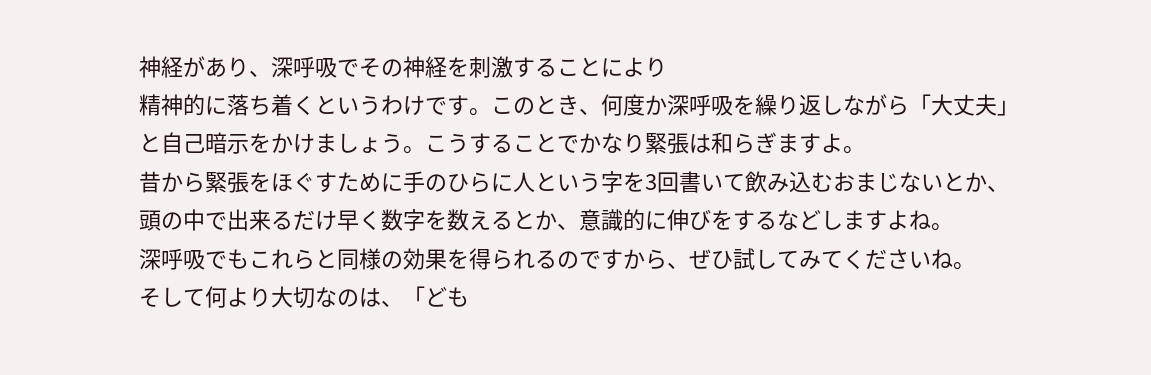神経があり、深呼吸でその神経を刺激することにより
精神的に落ち着くというわけです。このとき、何度か深呼吸を繰り返しながら「大丈夫」
と自己暗示をかけましょう。こうすることでかなり緊張は和らぎますよ。
昔から緊張をほぐすために手のひらに人という字を3回書いて飲み込むおまじないとか、
頭の中で出来るだけ早く数字を数えるとか、意識的に伸びをするなどしますよね。
深呼吸でもこれらと同様の効果を得られるのですから、ぜひ試してみてくださいね。
そして何より大切なのは、「ども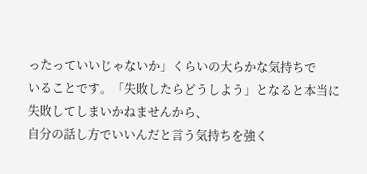ったっていいじゃないか」くらいの大らかな気持ちで
いることです。「失敗したらどうしよう」となると本当に失敗してしまいかねませんから、
自分の話し方でいいんだと言う気持ちを強く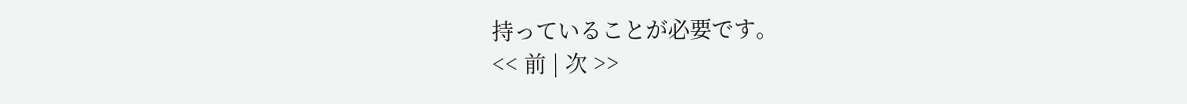持っていることが必要です。
<< 前 | 次 >>